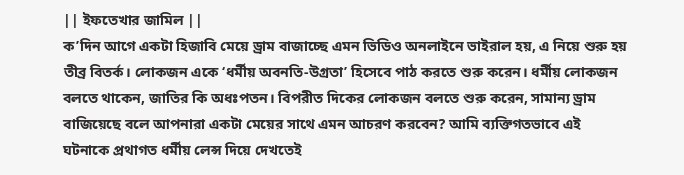|| ইফতেখার জামিল ||
ক’দিন আগে একটা হিজাবি মেয়ে ড্রাম বাজাচ্ছে এমন ভিডিও অনলাইনে ভাইরাল হয়, এ নিয়ে শুরু হয় তীব্র বিতর্ক। লোকজন একে ‘ধর্মীয় অবনতি-উগ্রতা’ হিসেবে পাঠ করতে শুরু করেন। ধর্মীয় লোকজন বলতে থাকেন, জাতির কি অধঃপতন। বিপরীত দিকের লোকজন বলতে শুরু করেন, সামান্য ড্রাম বাজিয়েছে বলে আপনারা একটা মেয়ের সাথে এমন আচরণ করবেন? আমি ব্যক্তিগতভাবে এই ঘটনাকে প্রথাগত ধর্মীয় লেন্স দিয়ে দেখতেই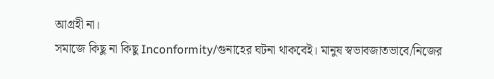আগ্রহী না।
সমাজে কিছু না কিছু Inconformity/গুনাহের ঘটনা থাকবেই। মানুষ স্বভাবজাতভাবে/নিজের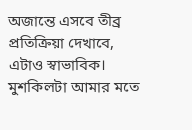অজান্তে এসবে তীব্র প্রতিক্রিয়া দেখাবে, এটাও স্বাভাবিক। মুশকিলটা আমার মতে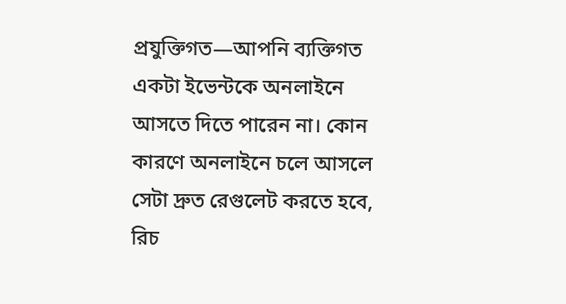প্রযুক্তিগত—আপনি ব্যক্তিগত একটা ইভেন্টকে অনলাইনে আসতে দিতে পারেন না। কোন কারণে অনলাইনে চলে আসলে সেটা দ্রুত রেগুলেট করতে হবে, রিচ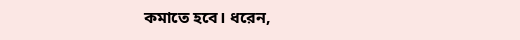কমাতে হবে। ধরেন,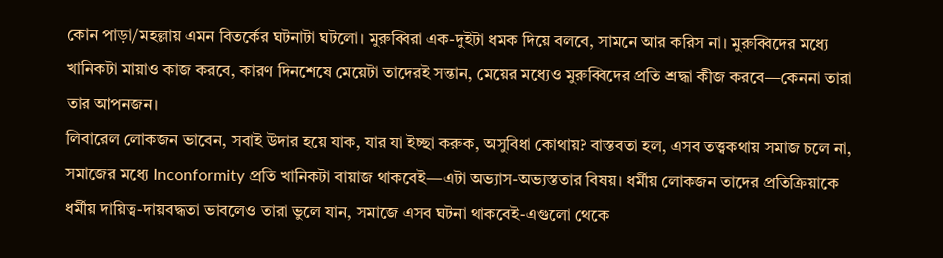কোন পাড়া/মহল্লায় এমন বিতর্কের ঘটনাটা ঘটলো। মুরুব্বিরা এক-দুইটা ধমক দিয়ে বলবে, সামনে আর করিস না। মুরুব্বিদের মধ্যে খানিকটা মায়াও কাজ করবে, কারণ দিনশেষে মেয়েটা তাদেরই সন্তান, মেয়ের মধ্যেও মুরুব্বিদের প্রতি শ্রদ্ধা কীজ করবে—কেননা তারা তার আপনজন।
লিবারেল লোকজন ভাবেন, সবাই উদার হয়ে যাক, যার যা ইচ্ছা করুক, অসুবিধা কোথায়? বাস্তবতা হল, এসব তত্ত্বকথায় সমাজ চলে না, সমাজের মধ্যে Inconformity প্রতি খানিকটা বায়াজ থাকবেই—এটা অভ্যাস-অভ্যস্ততার বিষয়। ধর্মীয় লোকজন তাদের প্রতিক্রিয়াকে ধর্মীয় দায়িত্ব-দায়বদ্ধতা ভাবলেও তারা ভুলে যান, সমাজে এসব ঘটনা থাকবেই-এগুলো থেকে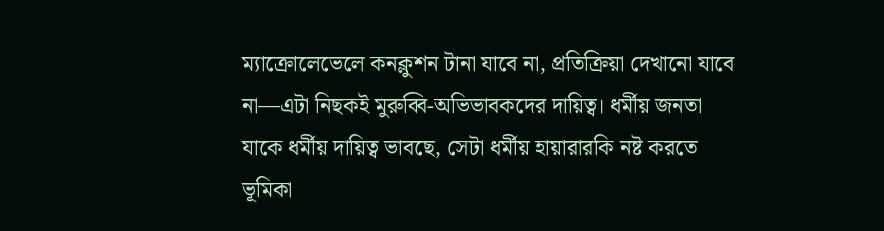ম্যাক্রোলেভেলে কনক্লুশন টানা যাবে না, প্রতিক্রিয়া দেখানো যাবে না—এটা নিছকই মুরুব্বি-অভিভাবকদের দায়িত্ব। ধর্মীয় জনতা যাকে ধর্মীয় দায়িত্ব ভাবছে, সেটা ধর্মীয় হায়ারারকি নষ্ট করতে ভূমিকা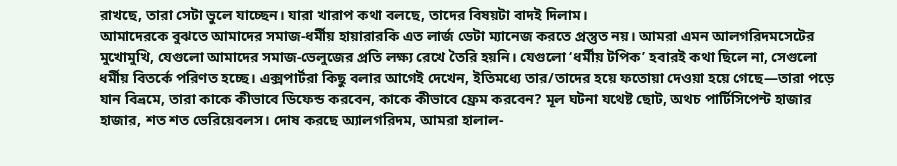রাখছে, তারা সেটা ভুলে যাচ্ছেন। যারা খারাপ কথা বলছে, তাদের বিষয়টা বাদই দিলাম।
আমাদেরকে বুঝতে আমাদের সমাজ-ধর্মীয় হায়ারারকি এত লার্জ ডেটা ম্যানেজ করতে প্রস্তুত নয়। আমরা এমন আলগরিদমসেটের মুখোমুখি, যেগুলো আমাদের সমাজ-ভেলুজের প্রতি লক্ষ্য রেখে তৈরি হয়নি। যেগুলো ‘ধর্মীয় টপিক’ হবারই কথা ছিলে না, সেগুলো ধর্মীয় বিতর্কে পরিণত হচ্ছে। এক্সপার্টরা কিছু বলার আগেই দেখেন, ইতিমধ্যে তার/তাদের হয়ে ফতোয়া দেওয়া হয়ে গেছে—তারা পড়ে যান বিভ্রমে, তারা কাকে কীভাবে ডিফেন্ড করবেন, কাকে কীভাবে ফ্রেম করবেন? মূল ঘটনা যথেষ্ট ছোট, অথচ পার্টিসিপেন্ট হাজার হাজার, শত শত ভেরিয়েবলস। দোষ করছে অ্যালগরিদম, আমরা হালাল-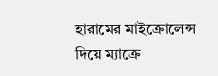হারামের মাইক্রোলেন্স দিয়ে ম্যাক্রে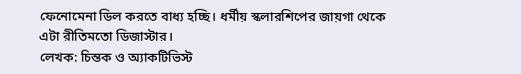ফেনোমেনা ডিল করতে বাধ্য হচ্ছি। ধর্মীয় স্কলারশিপের জায়গা থেকে এটা রীতিমতো ডিজাস্টার।
লেখক: চিন্তক ও অ্যাকটিভিস্ট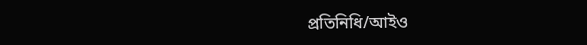প্রতিনিধি/আইও